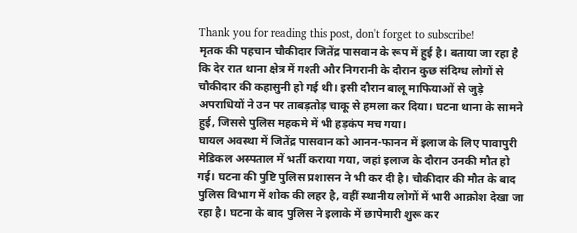Thank you for reading this post, don't forget to subscribe!
मृतक की पहचान चौकीदार जितेंद्र पासवान के रूप में हुई है। बताया जा रहा है कि देर रात थाना क्षेत्र में गश्ती और निगरानी के दौरान कुछ संदिग्ध लोगों से चौकीदार की कहासुनी हो गई थी। इसी दौरान बालू माफियाओं से जुड़े अपराधियों ने उन पर ताबड़तोड़ चाकू से हमला कर दिया। घटना थाना के सामने हुई, जिससे पुलिस महकमे में भी हड़कंप मच गया।
घायल अवस्था में जितेंद्र पासवान को आनन-फानन में इलाज के लिए पावापुरी मेडिकल अस्पताल में भर्ती कराया गया, जहां इलाज के दौरान उनकी मौत हो गई। घटना की पुष्टि पुलिस प्रशासन ने भी कर दी है। चौकीदार की मौत के बाद पुलिस विभाग में शोक की लहर है, वहीं स्थानीय लोगों में भारी आक्रोश देखा जा रहा है। घटना के बाद पुलिस ने इलाके में छापेमारी शुरू कर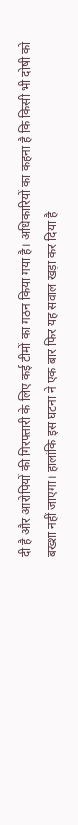दी है और आरोपियों की गिरफ्तारी के लिए कई टीमों का गठन किया गया है। अधिकारियों का कहना है कि किसी भी दोषी को बख्शा नहीं जाएगा। हालांकि इस घटना ने एक बार फिर यह सवाल खड़ा कर दिया है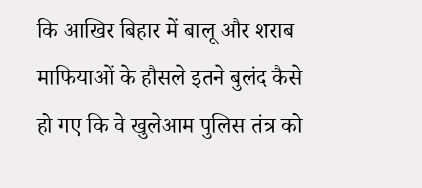कि आखिर बिहार में बालू और शराब माफियाओं के हौसले इतने बुलंद कैसे हो गए कि वे खुलेआम पुलिस तंत्र को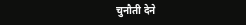चुनौती देने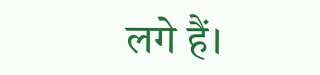लगे हैं।